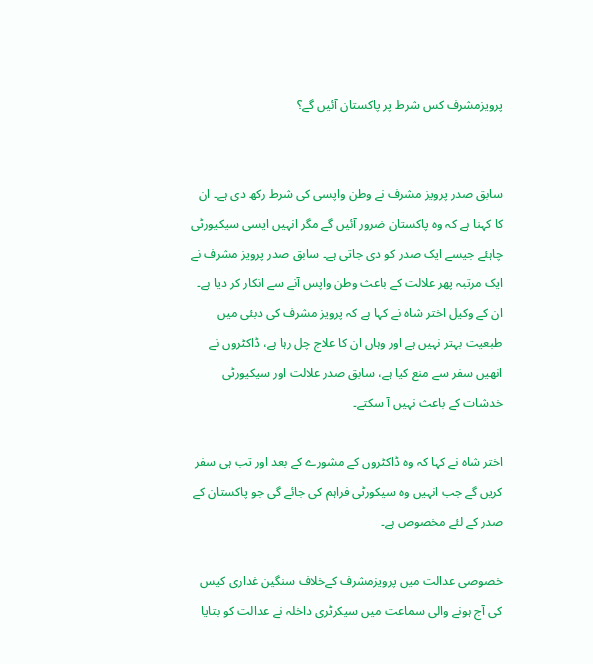پرویزمشرف کس شرط پر پاکستان آئیں گے؟


سابق صدر پرویز مشرف نے وطن واپسی کی شرط رکھ دی ہے۔ ان کا کہنا ہے کہ وہ پاکستان ضرور آئیں گے مگر انہیں ایسی سیکیورٹی چاہئے جیسے ایک صدر کو دی جاتی ہے۔ سابق صدر پرویز مشرف نے ایک مرتبہ پھر علالت کے باعث وطن واپس آنے سے انکار کر دیا ہے۔ ان کے وکیل اختر شاہ نے کہا ہے کہ پرویز مشرف کی دبئی میں طبعیت بہتر نہیں ہے اور وہاں ان کا علاج چل رہا ہے، ڈاکٹروں نے انھیں سفر سے منع کیا ہے، سابق صدر علالت اور سیکیورٹی خدشات کے باعث نہیں آ سکتے۔

اختر شاہ نے کہا کہ وہ ڈاکٹروں کے مشورے کے بعد اور تب ہی سفر کریں گے جب انہیں وہ سیکورٹی فراہم کی جائے گی جو پاکستان کے صدر کے لئے مخصوص ہے۔

خصوصی عدالت میں پرویزمشرف کےخلاف سنگین غداری کیس کی آج ہونے والی سماعت میں سیکرٹری داخلہ نے عدالت کو بتایا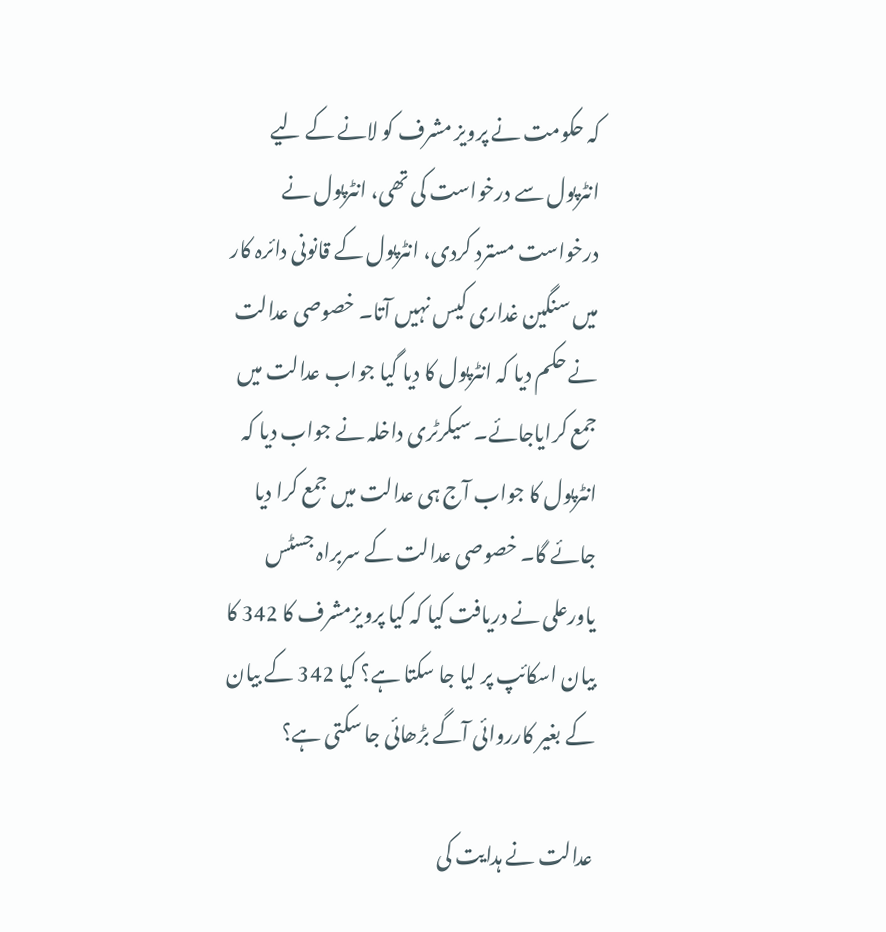کہ حکومت نے پرویز مشرف کو لانے کے لیے انٹرپول سے درخواست کی تھی، انٹرپول نے درخواست مسترد کردی، انٹرپول کے قانونی دائرہ کار میں سنگین غداری کیس نہیں آتا۔ خصوصی عدالت نے حکم دیا کہ انٹرپول کا دیا گیا جواب عدالت میں جمع کرایاجائے۔ سیکرٹری داخلہ نے جواب دیا کہ انٹرپول کا جواب آج ہی عدالت میں جمع کرا دیا جائے گا۔ خصوصی عدالت کے سربراہ جسٹس یاورعلی نے دریافت کیا کہ کیا پرویزمشرف کا 342 کا بیان اسکائپ پر لیا جا سکتا ہے؟ کیا 342 کے بیان کے بغیر کارروائی آگے بڑھائی جا سکتی ہے؟

عدالت نے ہدایت کی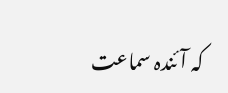کہ آئندہ سماعت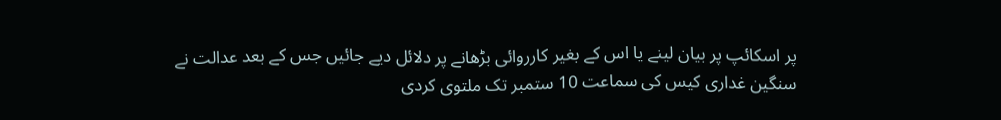پر اسکائپ پر بیان لینے یا اس کے بغیر کارروائی بڑھانے پر دلائل دیے جائیں جس کے بعد عدالت نے سنگین غداری کیس کی سماعت 10 ستمبر تک ملتوی کردی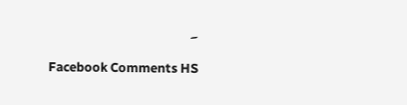۔

Facebook Comments HS